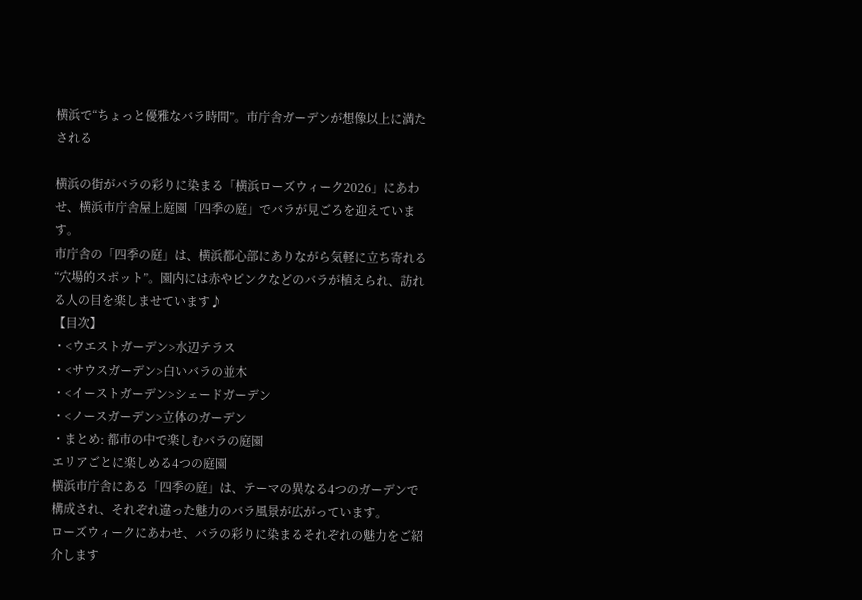横浜で“ちょっと優雅なバラ時間”。市庁舎ガーデンが想像以上に満たされる

横浜の街がバラの彩りに染まる「横浜ローズウィーク2026」にあわせ、横浜市庁舎屋上庭園「四季の庭」でバラが見ごろを迎えています。
市庁舎の「四季の庭」は、横浜都心部にありながら気軽に立ち寄れる“穴場的スポット”。園内には赤やピンクなどのバラが植えられ、訪れる人の目を楽しませています♪
【目次】
・<ウエストガーデン>水辺テラス
・<サウスガーデン>白いバラの並木
・<イーストガーデン>シェードガーデン
・<ノースガーデン>立体のガーデン
・まとめ: 都市の中で楽しむバラの庭園
エリアごとに楽しめる4つの庭園
横浜市庁舎にある「四季の庭」は、テーマの異なる4つのガーデンで構成され、それぞれ違った魅力のバラ風景が広がっています。
ローズウィークにあわせ、バラの彩りに染まるそれぞれの魅力をご紹介します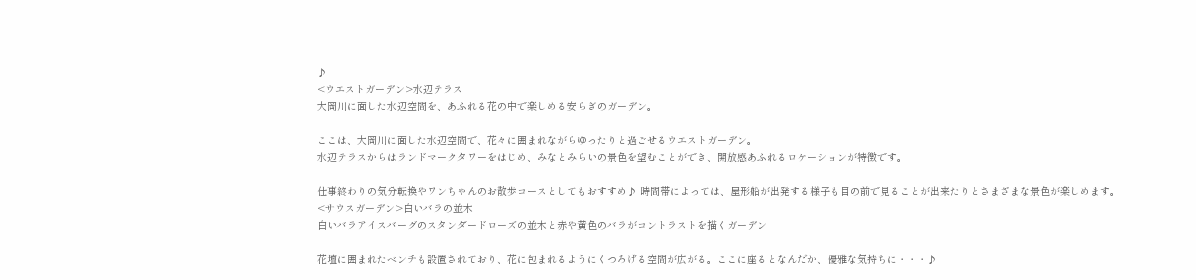♪
<ウエストガーデン>水辺テラス
大岡川に面した水辺空間を、あふれる花の中で楽しめる安らぎのガーデン。

ここは、大岡川に面した水辺空間で、花々に囲まれながらゆったりと過ごせるウエストガーデン。
水辺テラスからはランドマークタワーをはじめ、みなとみらいの景色を望むことができ、開放感あふれるロケーションが特徴です。

仕事終わりの気分転換やワンちゃんのお散歩コースとしてもおすすめ♪ 時間帯によっては、屋形船が出発する様子も目の前で見ることが出来たりとさまざまな景色が楽しめます。
<サウスガーデン>白いバラの並木
白いバラアイスバーグのスタンダードローズの並木と赤や黄色のバラがコントラストを描くガーデン

花壇に囲まれたベンチも設置されており、花に包まれるようにくつろげる空間が広がる。ここに座るとなんだか、優雅な気持ちに・・・♪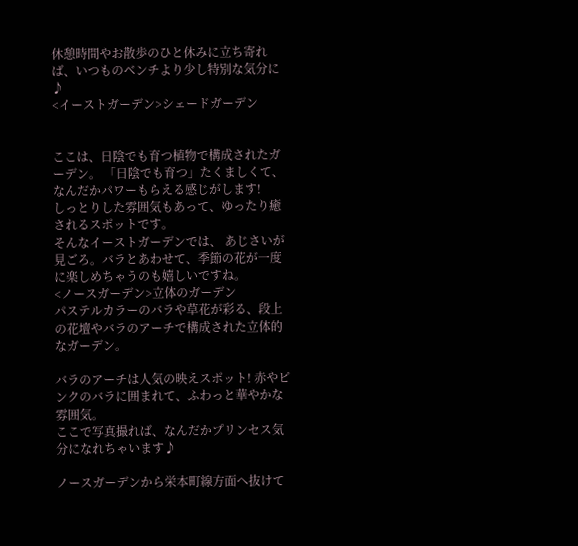休憩時間やお散歩のひと休みに立ち寄れば、いつものベンチより少し特別な気分に♪
<イーストガーデン>シェードガーデン


ここは、日陰でも育つ植物で構成されたガーデン。 「日陰でも育つ」たくましくて、なんだかパワーもらえる感じがします!
しっとりした雰囲気もあって、ゆったり癒されるスポットです。
そんなイーストガーデンでは、 あじさいが見ごろ。バラとあわせて、季節の花が一度に楽しめちゃうのも嬉しいですね。
<ノースガーデン>立体のガーデン
パステルカラーのバラや草花が彩る、段上の花壇やバラのアーチで構成された立体的なガーデン。

バラのアーチは人気の映えスポット! 赤やピンクのバラに囲まれて、ふわっと華やかな雰囲気。
ここで写真撮れば、なんだかプリンセス気分になれちゃいます♪

ノースガーデンから栄本町線方面へ抜けて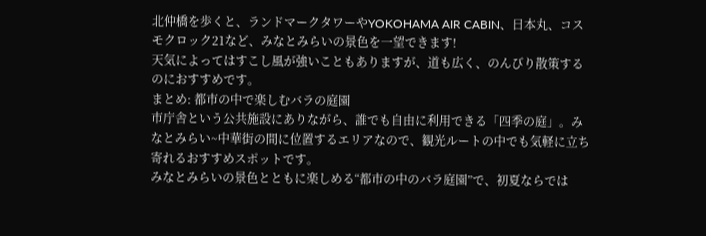北仲橋を歩くと、ランドマークタワーやYOKOHAMA AIR CABIN、日本丸、コスモクロック21など、みなとみらいの景色を一望できます!
天気によってはすこし風が強いこともありますが、道も広く、のんびり散策するのにおすすめです。
まとめ: 都市の中で楽しむバラの庭園
市庁舎という公共施設にありながら、誰でも自由に利用できる「四季の庭」。みなとみらい~中華街の間に位置するエリアなので、観光ルートの中でも気軽に立ち寄れるおすすめスポットです。
みなとみらいの景色とともに楽しめる“都市の中のバラ庭園”で、初夏ならでは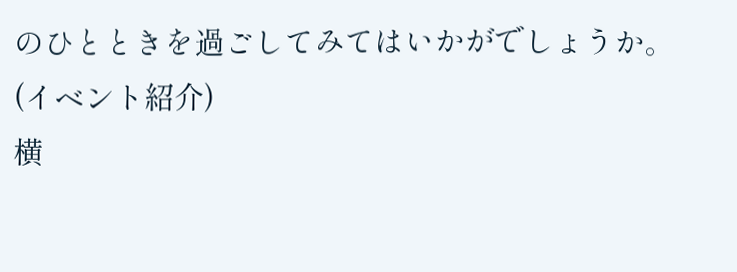のひとときを過ごしてみてはいかがでしょうか。
(イベント紹介)
横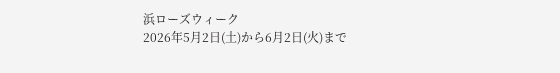浜ローズウィーク
2026年5月2日(土)から6月2日(火)まで